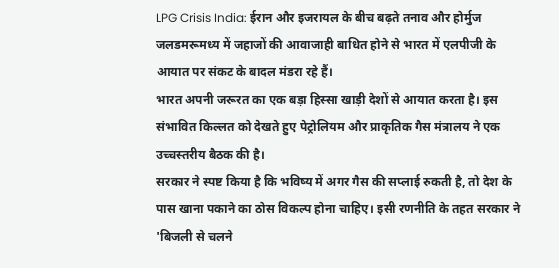LPG Crisis India: ईरान और इजरायल के बीच बढ़ते तनाव और होर्मुज जलडमरूमध्य में जहाजों की आवाजाही बाधित होने से भारत में एलपीजी के आयात पर संकट के बादल मंडरा रहे हैं।
भारत अपनी जरूरत का एक बड़ा हिस्सा खाड़ी देशों से आयात करता है। इस संभावित किल्लत को देखते हुए पेट्रोलियम और प्राकृतिक गैस मंत्रालय ने एक उच्चस्तरीय बैठक की है।
सरकार ने स्पष्ट किया है कि भविष्य में अगर गैस की सप्लाई रुकती है, तो देश के पास खाना पकाने का ठोस विकल्प होना चाहिए। इसी रणनीति के तहत सरकार ने 'बिजली से चलने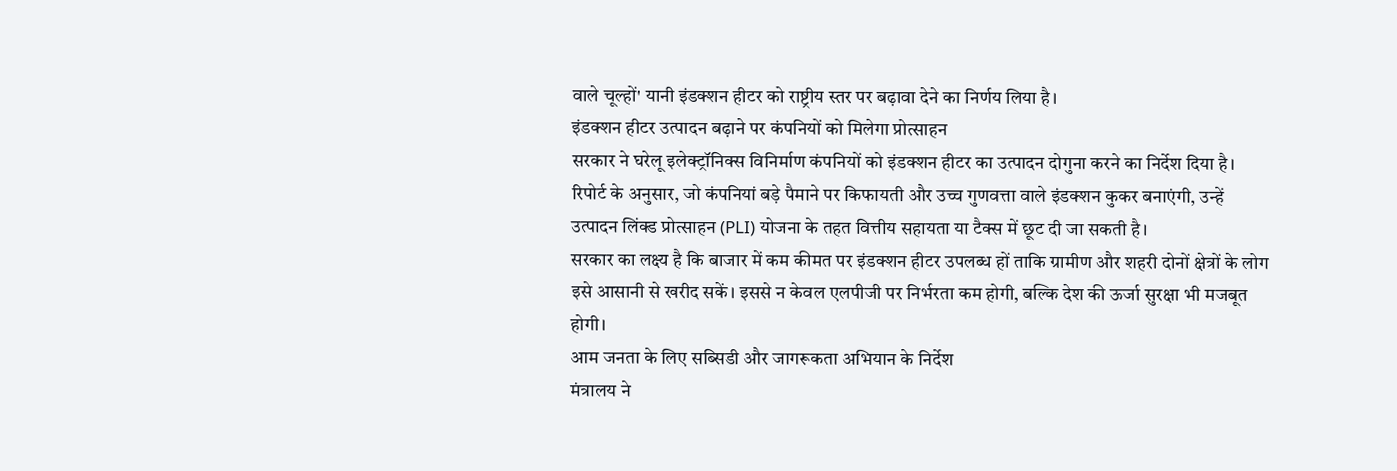वाले चूल्हों' यानी इंडक्शन हीटर को राष्ट्रीय स्तर पर बढ़ावा देने का निर्णय लिया है।
इंडक्शन हीटर उत्पादन बढ़ाने पर कंपनियों को मिलेगा प्रोत्साहन
सरकार ने घरेलू इलेक्ट्रॉनिक्स विनिर्माण कंपनियों को इंडक्शन हीटर का उत्पादन दोगुना करने का निर्देश दिया है। रिपोर्ट के अनुसार, जो कंपनियां बड़े पैमाने पर किफायती और उच्च गुणवत्ता वाले इंडक्शन कुकर बनाएंगी, उन्हें उत्पादन लिंक्ड प्रोत्साहन (PLI) योजना के तहत वित्तीय सहायता या टैक्स में छूट दी जा सकती है।
सरकार का लक्ष्य है कि बाजार में कम कीमत पर इंडक्शन हीटर उपलब्ध हों ताकि ग्रामीण और शहरी दोनों क्षेत्रों के लोग इसे आसानी से खरीद सकें। इससे न केवल एलपीजी पर निर्भरता कम होगी, बल्कि देश की ऊर्जा सुरक्षा भी मजबूत होगी।
आम जनता के लिए सब्सिडी और जागरूकता अभियान के निर्देश
मंत्रालय ने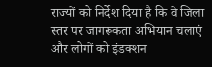राज्यों को निर्देश दिया है कि वे जिला स्तर पर जागरूकता अभियान चलाएं और लोगों को इंडक्शन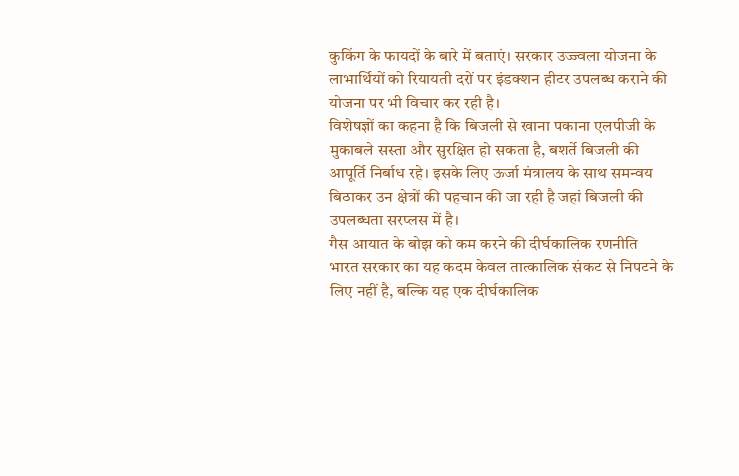कुकिंग के फायदों के बारे में बताएं। सरकार उज्ज्वला योजना के लाभार्थियों को रियायती दरों पर इंडक्शन हीटर उपलब्ध कराने की योजना पर भी विचार कर रही है।
विशेषज्ञों का कहना है कि बिजली से खाना पकाना एलपीजी के मुकाबले सस्ता और सुरक्षित हो सकता है, बशर्ते बिजली की आपूर्ति निर्बाध रहे। इसके लिए ऊर्जा मंत्रालय के साथ समन्वय बिठाकर उन क्षेत्रों की पहचान की जा रही है जहां बिजली की उपलब्धता सरप्लस में है।
गैस आयात के बोझ को कम करने की दीर्घकालिक रणनीति
भारत सरकार का यह कदम केवल तात्कालिक संकट से निपटने के लिए नहीं है, बल्कि यह एक दीर्घकालिक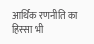आर्थिक रणनीति का हिस्सा भी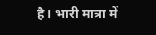है। भारी मात्रा में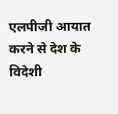एलपीजी आयात करने से देश के विदेशी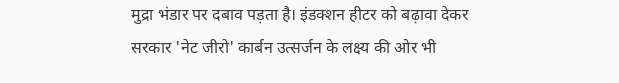मुद्रा भंडार पर दबाव पड़ता है। इंडक्शन हीटर को बढ़ावा देकर सरकार 'नेट जीरो' कार्बन उत्सर्जन के लक्ष्य की ओर भी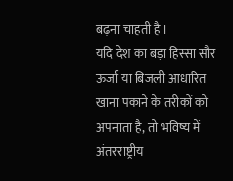बढ़ना चाहती है।
यदि देश का बड़ा हिस्सा सौर ऊर्जा या बिजली आधारित खाना पकाने के तरीकों को अपनाता है, तो भविष्य में अंतरराष्ट्रीय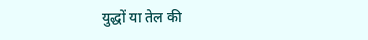युद्धों या तेल की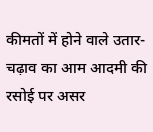कीमतों में होने वाले उतार-चढ़ाव का आम आदमी की रसोई पर असर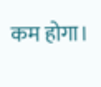कम होगा।